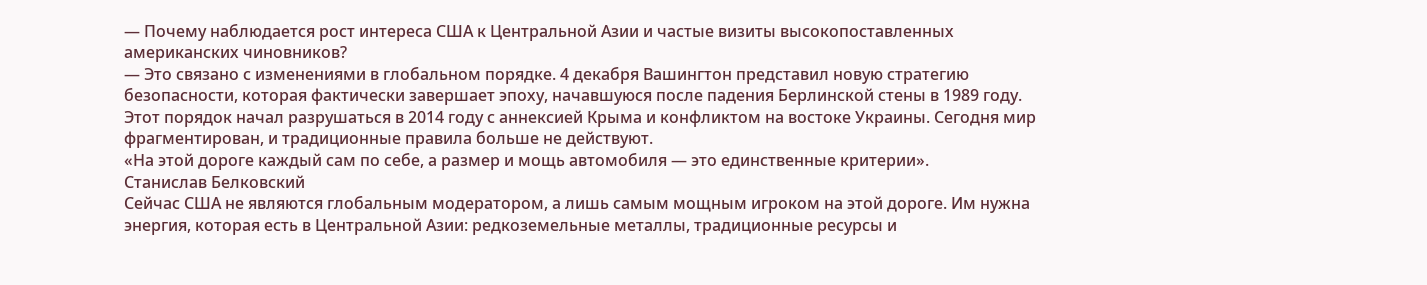— Почему наблюдается рост интереса США к Центральной Азии и частые визиты высокопоставленных американских чиновников?
— Это связано с изменениями в глобальном порядке. 4 декабря Вашингтон представил новую стратегию безопасности, которая фактически завершает эпоху, начавшуюся после падения Берлинской стены в 1989 году. Этот порядок начал разрушаться в 2014 году с аннексией Крыма и конфликтом на востоке Украины. Сегодня мир фрагментирован, и традиционные правила больше не действуют.
«На этой дороге каждый сам по себе, а размер и мощь автомобиля — это единственные критерии».
Станислав Белковский
Сейчас США не являются глобальным модератором, а лишь самым мощным игроком на этой дороге. Им нужна энергия, которая есть в Центральной Азии: редкоземельные металлы, традиционные ресурсы и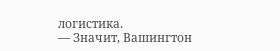логистика.
— Значит, Вашингтон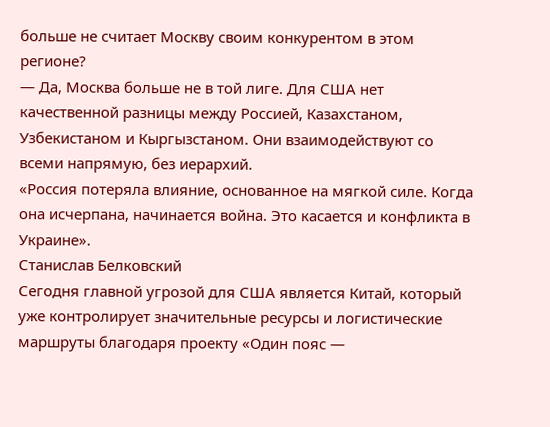больше не считает Москву своим конкурентом в этом регионе?
— Да, Москва больше не в той лиге. Для США нет качественной разницы между Россией, Казахстаном, Узбекистаном и Кыргызстаном. Они взаимодействуют со всеми напрямую, без иерархий.
«Россия потеряла влияние, основанное на мягкой силе. Когда она исчерпана, начинается война. Это касается и конфликта в Украине».
Станислав Белковский
Сегодня главной угрозой для США является Китай, который уже контролирует значительные ресурсы и логистические маршруты благодаря проекту «Один пояс —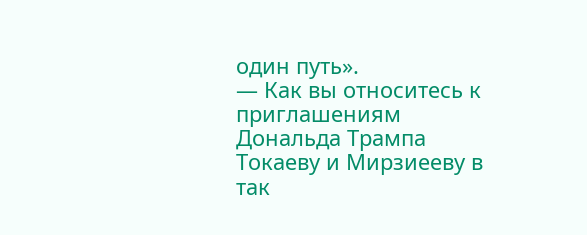один путь».
— Как вы относитесь к приглашениям Дональда Трампа Токаеву и Мирзиееву в так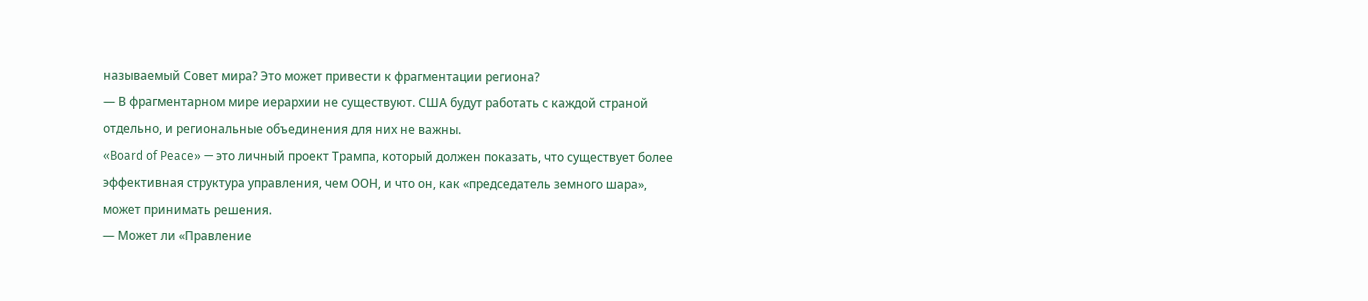называемый Совет мира? Это может привести к фрагментации региона?
— В фрагментарном мире иерархии не существуют. США будут работать с каждой страной отдельно, и региональные объединения для них не важны.
«Board of Peace» — это личный проект Трампа, который должен показать, что существует более эффективная структура управления, чем ООН, и что он, как «председатель земного шара», может принимать решения.
— Может ли «Правление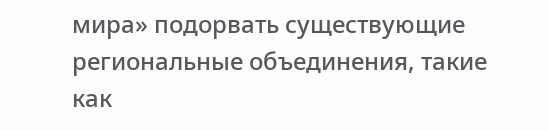мира» подорвать существующие региональные объединения, такие как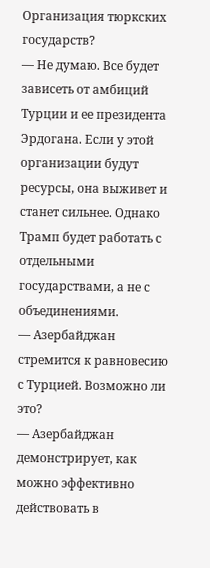Организация тюркских государств?
— Не думаю. Все будет зависеть от амбиций Турции и ее президента Эрдогана. Если у этой организации будут ресурсы, она выживет и станет сильнее. Однако Трамп будет работать с отдельными государствами, а не с объединениями.
— Азербайджан стремится к равновесию с Турцией. Возможно ли это?
— Азербайджан демонстрирует, как можно эффективно действовать в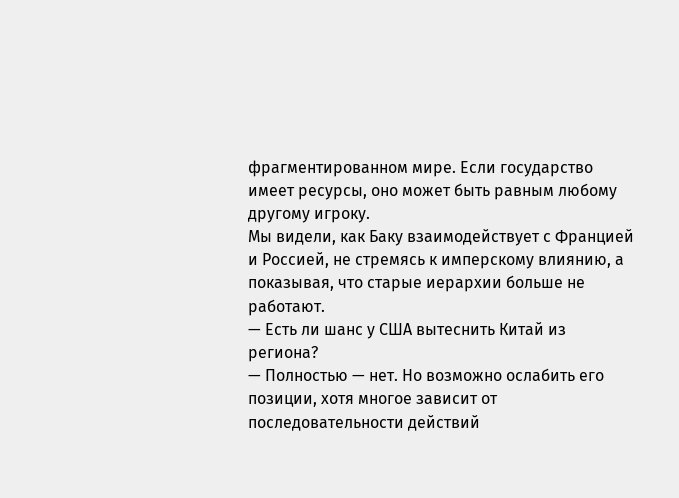фрагментированном мире. Если государство имеет ресурсы, оно может быть равным любому другому игроку.
Мы видели, как Баку взаимодействует с Францией и Россией, не стремясь к имперскому влиянию, а показывая, что старые иерархии больше не работают.
— Есть ли шанс у США вытеснить Китай из региона?
— Полностью — нет. Но возможно ослабить его позиции, хотя многое зависит от последовательности действий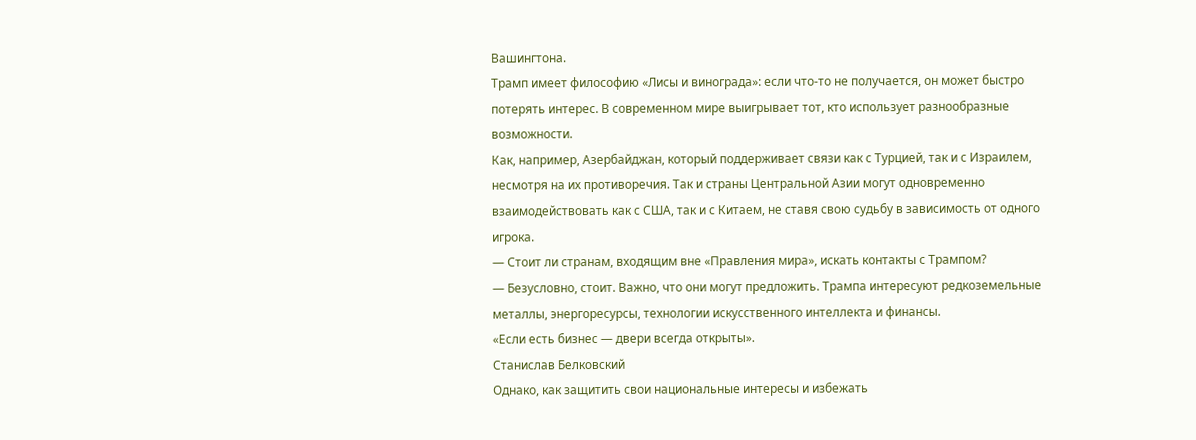Вашингтона.
Трамп имеет философию «Лисы и винограда»: если что-то не получается, он может быстро потерять интерес. В современном мире выигрывает тот, кто использует разнообразные возможности.
Как, например, Азербайджан, который поддерживает связи как с Турцией, так и с Израилем, несмотря на их противоречия. Так и страны Центральной Азии могут одновременно взаимодействовать как с США, так и с Китаем, не ставя свою судьбу в зависимость от одного игрока.
— Стоит ли странам, входящим вне «Правления мира», искать контакты с Трампом?
— Безусловно, стоит. Важно, что они могут предложить. Трампа интересуют редкоземельные металлы, энергоресурсы, технологии искусственного интеллекта и финансы.
«Если есть бизнес — двери всегда открыты».
Станислав Белковский
Однако, как защитить свои национальные интересы и избежать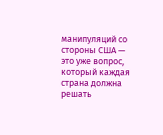манипуляций со стороны США — это уже вопрос, который каждая страна должна решать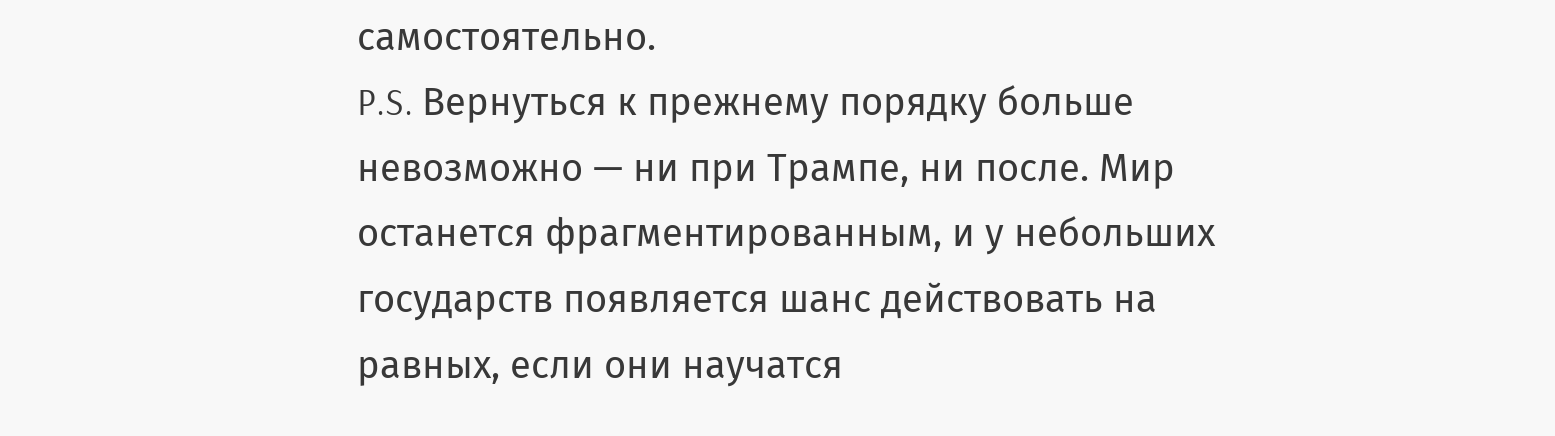самостоятельно.
P.S. Вернуться к прежнему порядку больше невозможно — ни при Трампе, ни после. Мир останется фрагментированным, и у небольших государств появляется шанс действовать на равных, если они научатся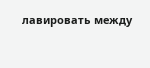лавировать между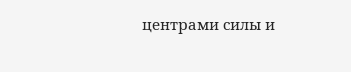центрами силы и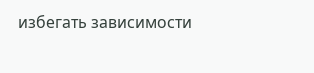избегать зависимости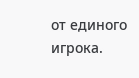от единого игрока.